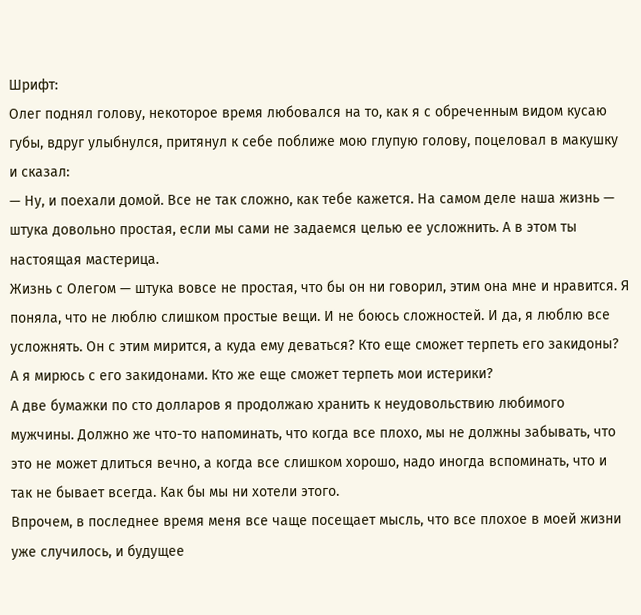Шрифт:
Олег поднял голову, некоторое время любовался на то, как я с обреченным видом кусаю губы, вдруг улыбнулся, притянул к себе поближе мою глупую голову, поцеловал в макушку и сказал:
— Ну, и поехали домой. Все не так сложно, как тебе кажется. На самом деле наша жизнь — штука довольно простая, если мы сами не задаемся целью ее усложнить. А в этом ты настоящая мастерица.
Жизнь с Олегом — штука вовсе не простая, что бы он ни говорил, этим она мне и нравится. Я поняла, что не люблю слишком простые вещи. И не боюсь сложностей. И да, я люблю все усложнять. Он с этим мирится, а куда ему деваться? Кто еще сможет терпеть его закидоны? А я мирюсь с его закидонами. Кто же еще сможет терпеть мои истерики?
А две бумажки по сто долларов я продолжаю хранить к неудовольствию любимого мужчины. Должно же что-то напоминать, что когда все плохо, мы не должны забывать, что это не может длиться вечно, а когда все слишком хорошо, надо иногда вспоминать, что и так не бывает всегда. Как бы мы ни хотели этого.
Впрочем, в последнее время меня все чаще посещает мысль, что все плохое в моей жизни уже случилось, и будущее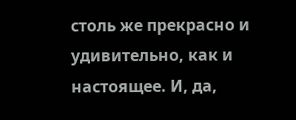столь же прекрасно и удивительно, как и настоящее. И, да,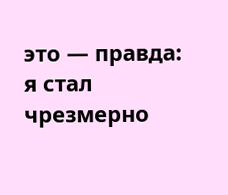это — правда: я стал чрезмерно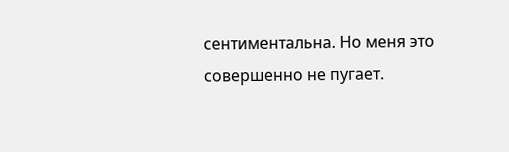сентиментальна. Но меня это совершенно не пугает.